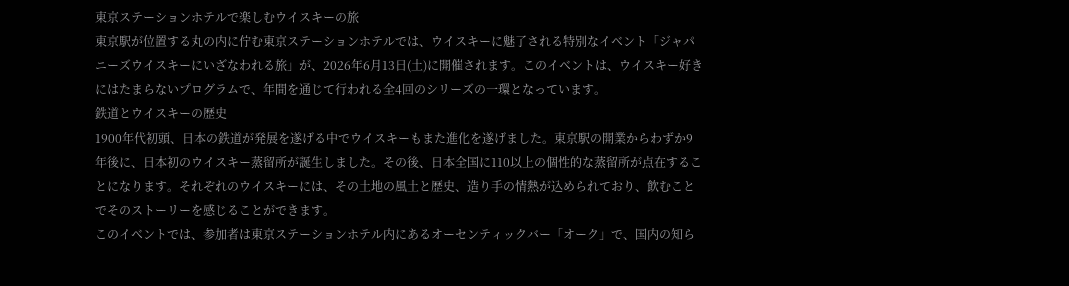東京ステーションホテルで楽しむウイスキーの旅
東京駅が位置する丸の内に佇む東京ステーションホテルでは、ウイスキーに魅了される特別なイベント「ジャパニーズウイスキーにいざなわれる旅」が、2026年6月13日(土)に開催されます。このイベントは、ウイスキー好きにはたまらないプログラムで、年間を通じて行われる全4回のシリーズの一環となっています。
鉄道とウイスキーの歴史
1900年代初頭、日本の鉄道が発展を遂げる中でウイスキーもまた進化を遂げました。東京駅の開業からわずか9年後に、日本初のウイスキー蒸留所が誕生しました。その後、日本全国に110以上の個性的な蒸留所が点在することになります。それぞれのウイスキーには、その土地の風土と歴史、造り手の情熱が込められており、飲むことでそのストーリーを感じることができます。
このイベントでは、参加者は東京ステーションホテル内にあるオーセンティックバー「オーク」で、国内の知ら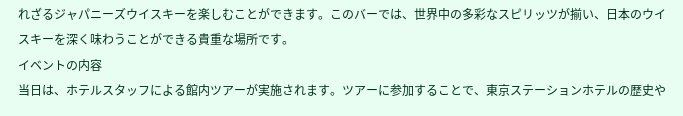れざるジャパニーズウイスキーを楽しむことができます。このバーでは、世界中の多彩なスピリッツが揃い、日本のウイスキーを深く味わうことができる貴重な場所です。
イベントの内容
当日は、ホテルスタッフによる館内ツアーが実施されます。ツアーに参加することで、東京ステーションホテルの歴史や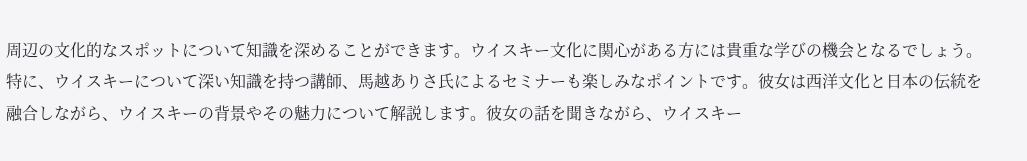周辺の文化的なスポットについて知識を深めることができます。ウイスキー文化に関心がある方には貴重な学びの機会となるでしょう。
特に、ウイスキーについて深い知識を持つ講師、馬越ありさ氏によるセミナーも楽しみなポイントです。彼女は西洋文化と日本の伝統を融合しながら、ウイスキーの背景やその魅力について解説します。彼女の話を聞きながら、ウイスキー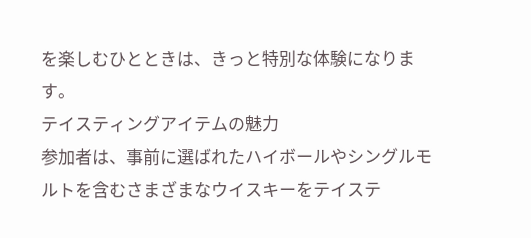を楽しむひとときは、きっと特別な体験になります。
テイスティングアイテムの魅力
参加者は、事前に選ばれたハイボールやシングルモルトを含むさまざまなウイスキーをテイステ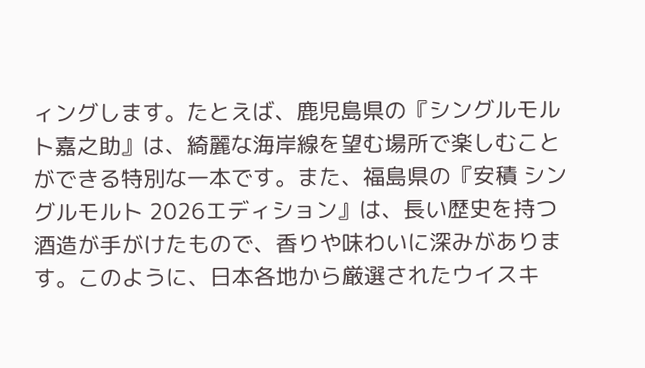ィングします。たとえば、鹿児島県の『シングルモルト嘉之助』は、綺麗な海岸線を望む場所で楽しむことができる特別な一本です。また、福島県の『安積 シングルモルト 2026エディション』は、長い歴史を持つ酒造が手がけたもので、香りや味わいに深みがあります。このように、日本各地から厳選されたウイスキ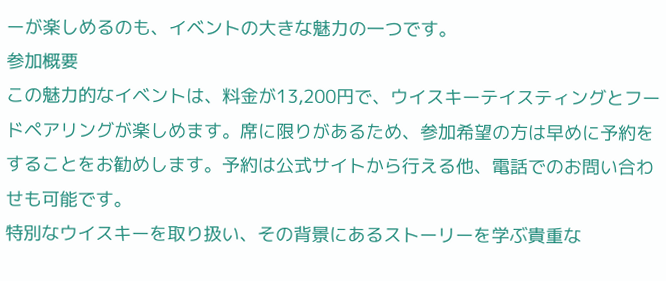ーが楽しめるのも、イベントの大きな魅力の一つです。
参加概要
この魅力的なイベントは、料金が13,200円で、ウイスキーテイスティングとフードペアリングが楽しめます。席に限りがあるため、参加希望の方は早めに予約をすることをお勧めします。予約は公式サイトから行える他、電話でのお問い合わせも可能です。
特別なウイスキーを取り扱い、その背景にあるストーリーを学ぶ貴重な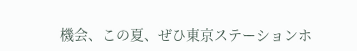機会、この夏、ぜひ東京ステーションホ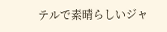テルで素晴らしいジャ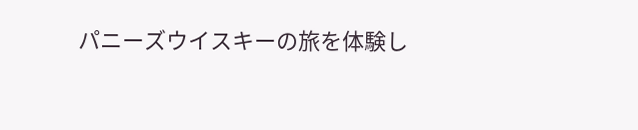パニーズウイスキーの旅を体験し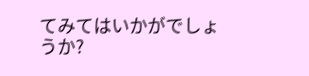てみてはいかがでしょうか?